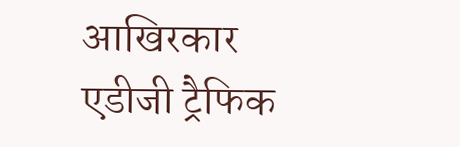आखिरकार एडीजी ट्रैफिक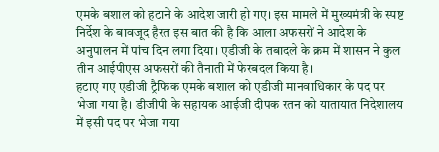एमके बशाल को हटाने के आदेश जारी हो गए। इस मामले में मुख्यमंत्री के स्पष्ट निर्देश के बावजूद हैरत इस बात की है कि आला अफसरों ने आदेश के अनुपालन में पांच दिन लगा दिया। एडीजी के तबादले के क्रम में शासन ने कुल तीन आईपीएस अफसरों की तैनाती में फेरबदल किया है।
हटाए गए एडीजी ट्रैफिक एमके बशाल को एडीजी मानवाधिकार के पद पर भेजा गया है। डीजीपी के सहायक आईजी दीपक रतन को यातायात निदेशालय में इसी पद पर भेजा गया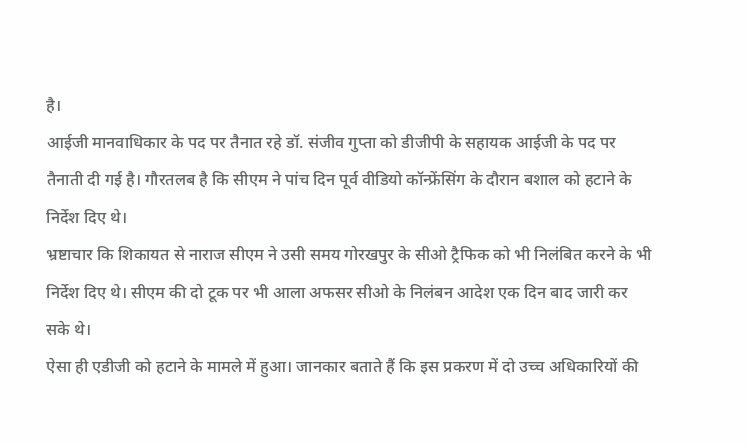है।
आईजी मानवाधिकार के पद पर तैनात रहे डॉ. संजीव गुप्ता को डीजीपी के सहायक आईजी के पद पर तैनाती दी गई है। गौरतलब है कि सीएम ने पांच दिन पूर्व वीडियो कॉन्फ्रेंसिंग के दौरान बशाल को हटाने के निर्देश दिए थे।
भ्रष्टाचार कि शिकायत से नाराज सीएम ने उसी समय गोरखपुर के सीओ ट्रैफिक को भी निलंबित करने के भी निर्देश दिए थे। सीएम की दो टूक पर भी आला अफसर सीओ के निलंबन आदेश एक दिन बाद जारी कर सके थे।
ऐसा ही एडीजी को हटाने के मामले में हुआ। जानकार बताते हैं कि इस प्रकरण में दो उच्च अधिकारियों की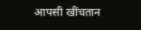आपसी खींचतान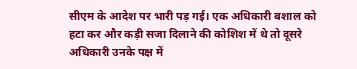सीएम के आदेश पर भारी पड़ गई। एक अधिकारी बशाल को हटा कर और कड़ी सजा दिलाने की कोशिश में थे तो दूसरे अधिकारी उनके पक्ष में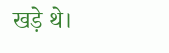खड़े थे।